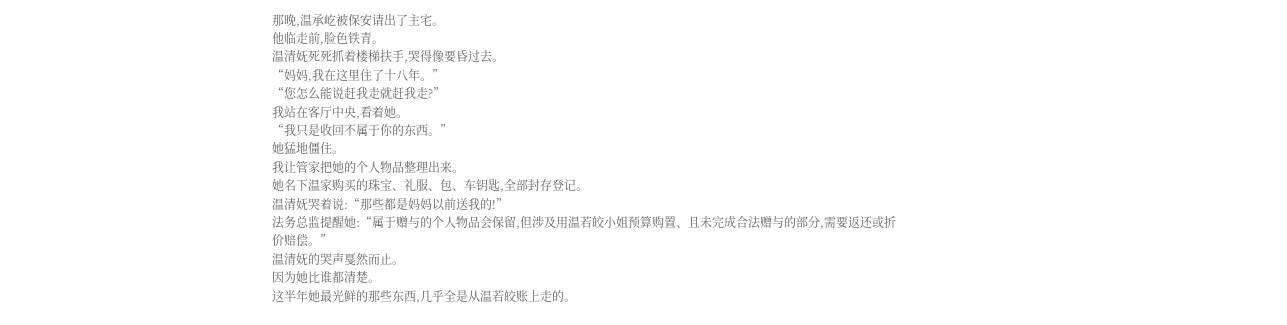那晚,温承屹被保安请出了主宅。
他临走前,脸色铁青。
温清妩死死抓着楼梯扶手,哭得像要昏过去。
“妈妈,我在这里住了十八年。”
“您怎么能说赶我走就赶我走?”
我站在客厅中央,看着她。
“我只是收回不属于你的东西。”
她猛地僵住。
我让管家把她的个人物品整理出来。
她名下温家购买的珠宝、礼服、包、车钥匙,全部封存登记。
温清妩哭着说:“那些都是妈妈以前送我的!”
法务总监提醒她:“属于赠与的个人物品会保留,但涉及用温若皎小姐预算购置、且未完成合法赠与的部分,需要返还或折价赔偿。”
温清妩的哭声戛然而止。
因为她比谁都清楚。
这半年她最光鲜的那些东西,几乎全是从温若皎账上走的。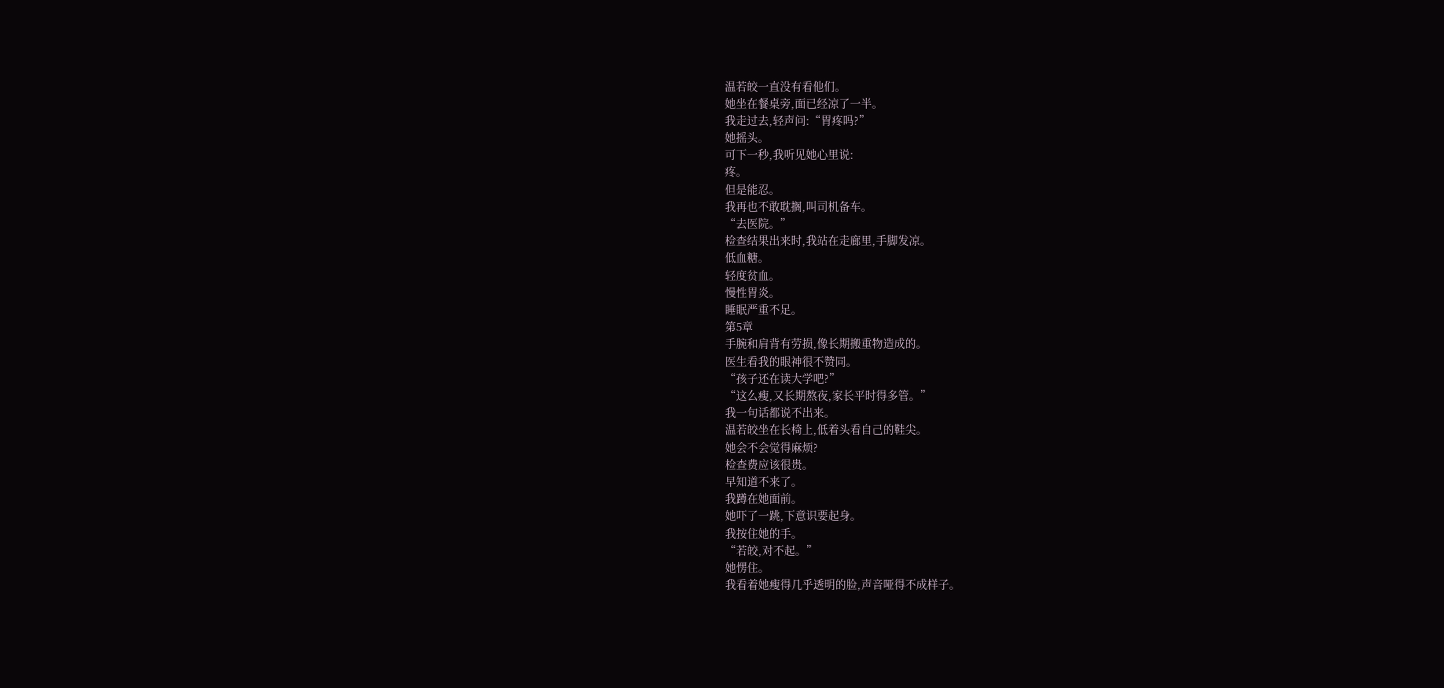温若皎一直没有看他们。
她坐在餐桌旁,面已经凉了一半。
我走过去,轻声问:“胃疼吗?”
她摇头。
可下一秒,我听见她心里说:
疼。
但是能忍。
我再也不敢耽搁,叫司机备车。
“去医院。”
检查结果出来时,我站在走廊里,手脚发凉。
低血糖。
轻度贫血。
慢性胃炎。
睡眠严重不足。
第5章
手腕和肩背有劳损,像长期搬重物造成的。
医生看我的眼神很不赞同。
“孩子还在读大学吧?”
“这么瘦,又长期熬夜,家长平时得多管。”
我一句话都说不出来。
温若皎坐在长椅上,低着头看自己的鞋尖。
她会不会觉得麻烦?
检查费应该很贵。
早知道不来了。
我蹲在她面前。
她吓了一跳,下意识要起身。
我按住她的手。
“若皎,对不起。”
她愣住。
我看着她瘦得几乎透明的脸,声音哑得不成样子。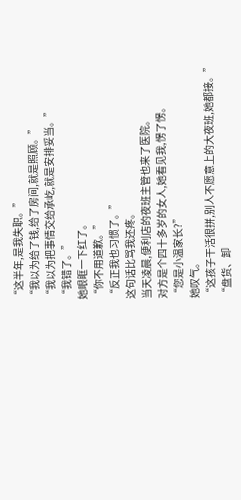“这半年,是我失职。”
“我以为给了钱,给了房间,就是照顾。”
“我以为把事情交给承屹,就是安排妥当。”
“我错了。”
她眼眶一下红了。
“你不用道歉。”
“反正我也习惯了。”
这句话比骂我还疼。
当天凌晨,便利店的夜班主管也来了医院。
对方是个四十多岁的女人,她看见我,愣了愣。
“您是小温家长?”
她叹气。
“这孩子干活很拼,别人不愿意上的大夜班,她都接。”
“盘货、卸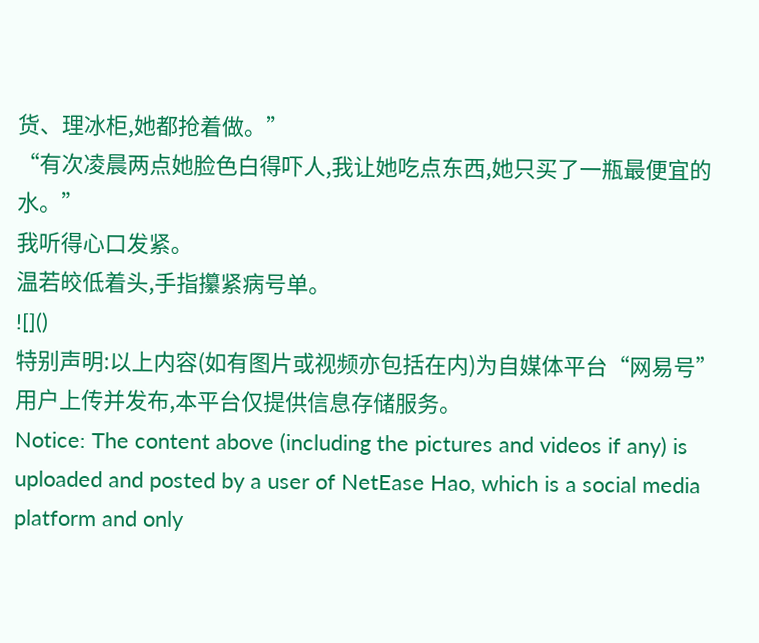货、理冰柜,她都抢着做。”
“有次凌晨两点她脸色白得吓人,我让她吃点东西,她只买了一瓶最便宜的水。”
我听得心口发紧。
温若皎低着头,手指攥紧病号单。
![]()
特别声明:以上内容(如有图片或视频亦包括在内)为自媒体平台“网易号”用户上传并发布,本平台仅提供信息存储服务。
Notice: The content above (including the pictures and videos if any) is uploaded and posted by a user of NetEase Hao, which is a social media platform and only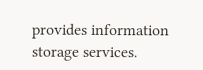provides information storage services.